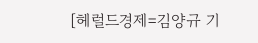[헤럴드경제=김양규 기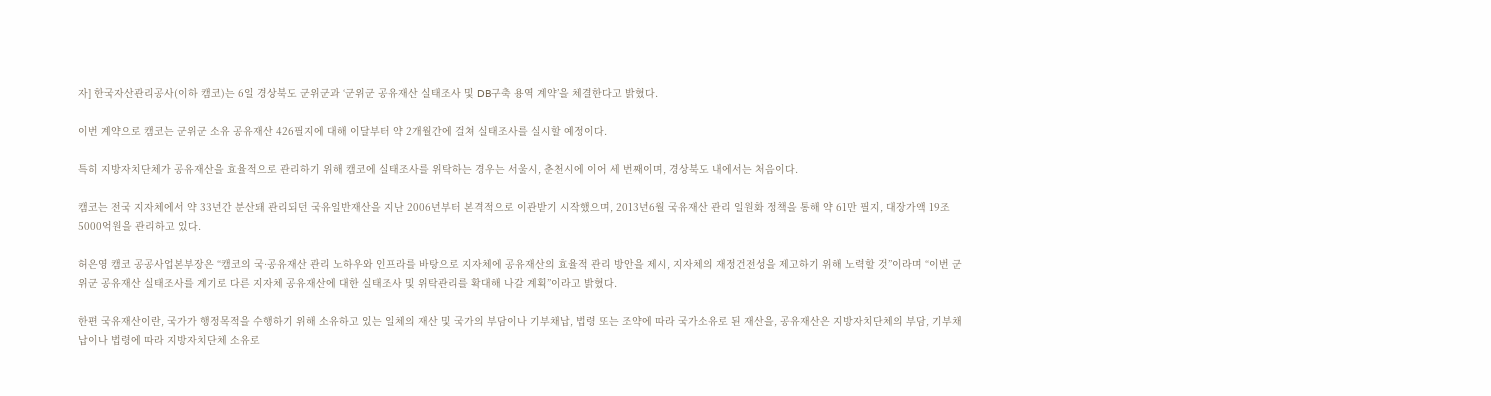자] 한국자산관리공사(이하 캠코)는 6일 경상북도 군위군과 ‘군위군 공유재산 실태조사 및 DB구축 용역 계약’을 체결한다고 밝혔다.

이번 계약으로 캠코는 군위군 소유 공유재산 426필지에 대해 이달부터 약 2개월간에 걸쳐 실태조사를 실시할 예정이다.

특히 지방자치단체가 공유재산을 효율적으로 관리하기 위해 캠코에 실태조사를 위탁하는 경우는 서울시, 춘천시에 이어 세 번째이며, 경상북도 내에서는 처음이다.

캠코는 전국 지자체에서 약 33년간 분산돼 관리되던 국유일반재산을 지난 2006년부터 본격적으로 이관받기 시작했으며, 2013년6월 국유재산 관리 일원화 정책을 통해 약 61만 필지, 대장가액 19조 5000억원을 관리하고 있다.

허은영 캠코 공공사업본부장은 “캠코의 국·공유재산 관리 노하우와 인프라를 바탕으로 지자체에 공유재산의 효율적 관리 방안을 제시, 지자체의 재정건전성을 제고하기 위해 노력할 것”이라며 “이번 군위군 공유재산 실태조사를 계기로 다른 지자체 공유재산에 대한 실태조사 및 위탁관리를 확대해 나갈 계획”이라고 밝혔다.

한편 국유재산이란, 국가가 행정목적을 수행하기 위해 소유하고 있는 일체의 재산 및 국가의 부담이나 기부채납, 법령 또는 조약에 따라 국가소유로 된 재산을, 공유재산은 지방자치단체의 부담, 기부채납이나 법령에 따라 지방자치단체 소유로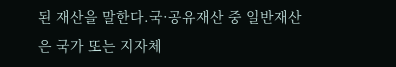된 재산을 말한다.국·공유재산 중 일반재산은 국가 또는 지자체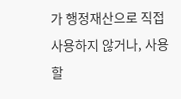가 행정재산으로 직접 사용하지 않거나, 사용할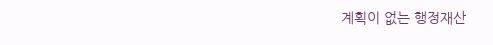계획이 없는 행정재산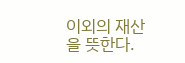이외의 재산을 뜻한다.